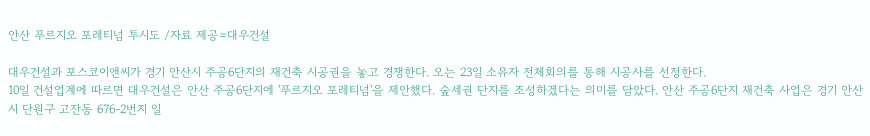안산 푸르지오 포레티넘 투시도 /자료 제공=대우건설

대우건설과 포스코이앤씨가 경기 안산시 주공6단지의 재건축 시공권을 놓고 경쟁한다. 오는 23일 소유자 전체회의를 통해 시공사를 선정한다.
10일 건설업계에 따르면 대우건설은 안산 주공6단지에 '푸르지오 포레티넘'을 제안했다. 숲세권 단지를 조성하겠다는 의미를 담았다. 안산 주공6단지 재건축 사업은 경기 안산시 단원구 고잔동 676-2번지 일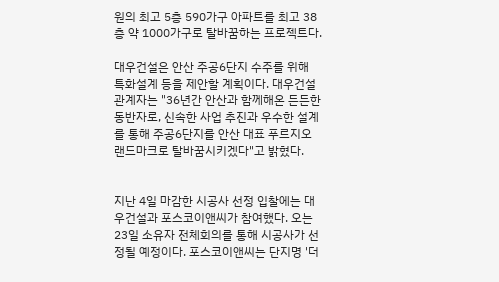원의 최고 5층 590가구 아파트를 최고 38층 약 1000가구로 탈바꿈하는 프로젝트다.

대우건설은 안산 주공6단지 수주를 위해 특화설계 등을 제안할 계획이다. 대우건설 관계자는 "36년간 안산과 함께해온 든든한 동반자로, 신속한 사업 추진과 우수한 설계를 통해 주공6단지를 안산 대표 푸르지오 랜드마크로 탈바꿈시키겠다"고 밝혔다.


지난 4일 마감한 시공사 선정 입찰에는 대우건설과 포스코이앤씨가 참여했다. 오는 23일 소유자 전체회의를 통해 시공사가 선정될 예정이다. 포스코이앤씨는 단지명 '더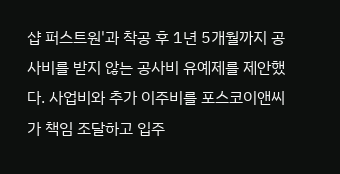샵 퍼스트원'과 착공 후 1년 5개월까지 공사비를 받지 않는 공사비 유예제를 제안했다. 사업비와 추가 이주비를 포스코이앤씨가 책임 조달하고 입주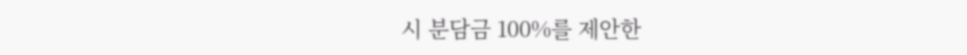시 분담금 100%를 제안한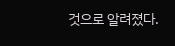것으로 알려졌다.